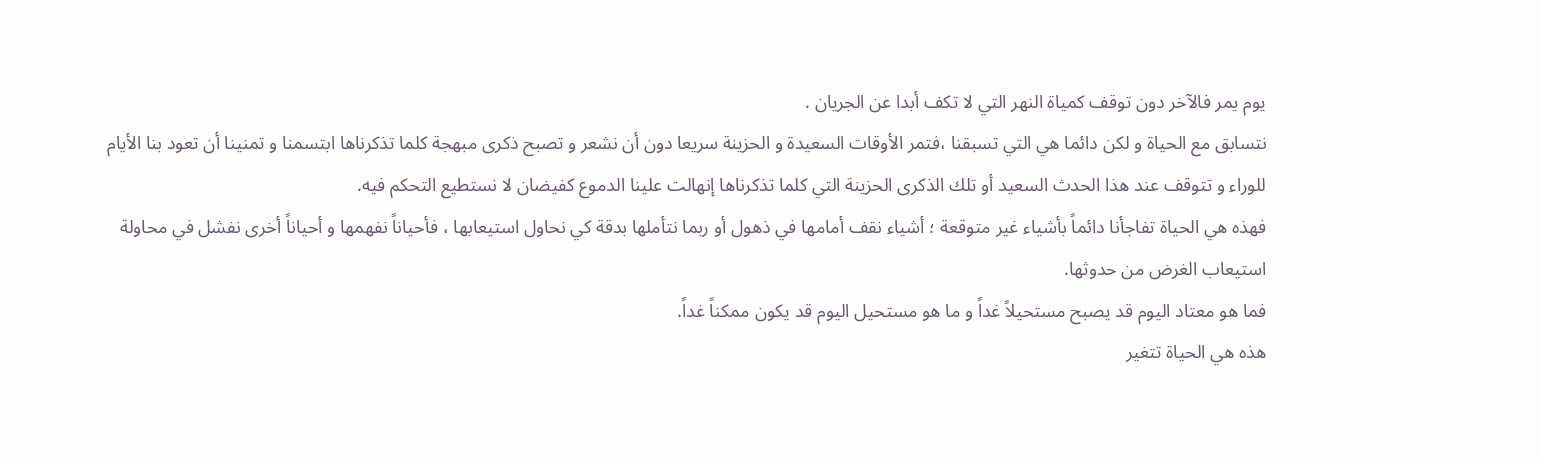يوم يمر فالآخر دون توقف كمياة النهر التي لا تكف أبدا عن الجريان .
نتسابق مع الحياة و لكن دائما هي التي تسبقنا ،فتمر الأوقات السعيدة و الحزينة سريعا دون أن نشعر و تصبح ذكرى مبهجة كلما تذكرناها ابتسمنا و تمنينا أن تعود بنا الأيام للوراء و تتوقف عند هذا الحدث السعيد أو تلك الذكرى الحزينة التي كلما تذكرناها إنهالت علينا الدموع كفيضان لا نستطيع التحكم فيه.
فهذه هي الحياة تفاجأنا دائماً بأشياء غير متوقعة ؛ أشياء نقف أمامها في ذهول أو ربما نتأملها بدقة كي نحاول استيعابها ، فأحياناً نفهمها و أحياناً أخرى نفشل في محاولة استيعاب الغرض من حدوثها.
فما هو معتاد اليوم قد يصبح مستحيلاً غداً و ما هو مستحيل اليوم قد يكون ممكناً غداً.
هذه هي الحياة تتغير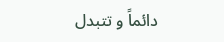دائماً و تتبدل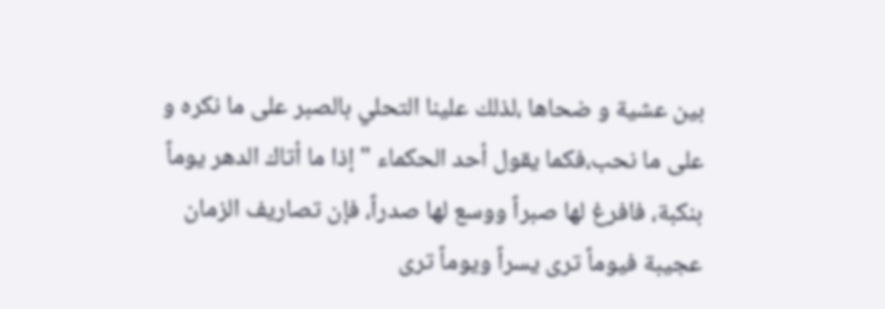بين عشية و ضحاها ،لذلك علينا التحلي بالصبر على ما نكره و على ما نحب،فكما يقول أحد الحكماء "إذا ما أتاك الدهر يوماً بنكبة، فافرغ لها صبراً ووسع لها صدراً، فإن تصاريف الزمان عجيبة فيوماً ترى يسراً ويوماً ترى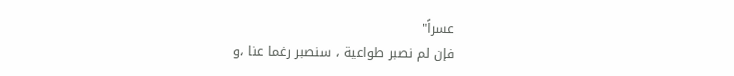عسراً"
فإن لم نصبر طواعية ، سنصبر رغما عنا ،و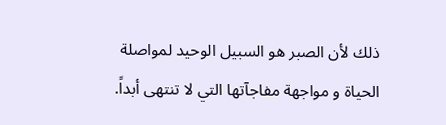ذلك لأن الصبر هو السبيل الوحيد لمواصلة الحياة و مواجهة مفاجآتها التي لا تنتهى أبداً.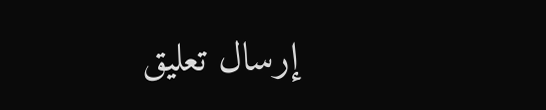إرسال تعليق